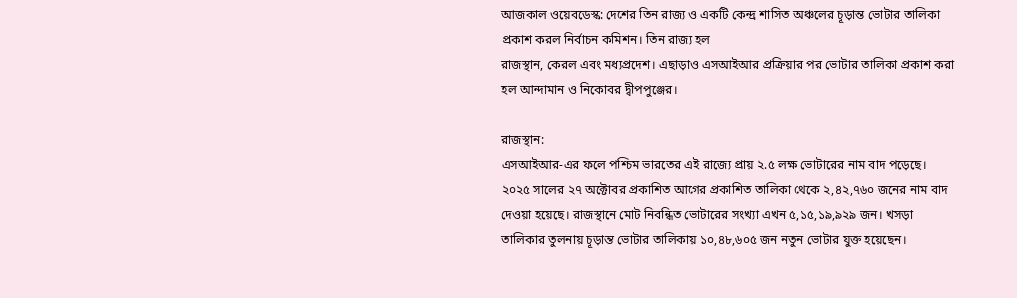আজকাল ওয়েবডেস্ক: দেশের তিন রাজ্য ও একটি কেন্দ্র শাসিত অঞ্চলের চূড়ান্ত ভোটার তালিকা প্রকাশ করল নির্বাচন কমিশন। তিন রাজ্য হল
রাজস্থান, কেরল এবং মধ্যপ্রদেশ। এছাড়াও এসআইআর প্রক্রিয়ার পর ভোটার তালিকা প্রকাশ করা হল আন্দামান ও নিকোবর দ্বীপপুঞ্জের।

রাজস্থান:
এসআইআর-এর ফলে পশ্চিম ভারতের এই রাজ্যে প্রায় ২.৫ লক্ষ ভোটারের নাম বাদ পড়েছে। ২০২৫ সালের ২৭ অক্টোবর প্রকাশিত আগের প্রকাশিত তালিকা থেকে ২,৪২,৭৬০ জনের নাম বাদ দেওয়া হয়েছে। রাজস্থানে মোট নিবন্ধিত ভোটারের সংখ্যা এখন ৫,১৫,১৯,৯২৯ জন। খসড়া তালিকার তুলনায় চূড়ান্ত ভোটার তালিকায় ১০,৪৮,৬০৫ জন নতুন ভোটার যুক্ত হয়েছেন।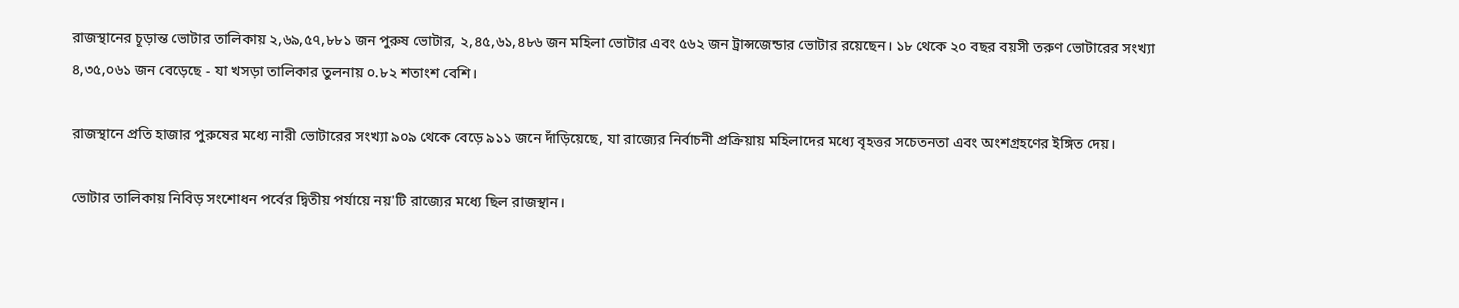রাজস্থানের চূড়ান্ত ভোটার তালিকায় ২,৬৯,৫৭,৮৮১ জন পুরুষ ভোটার, ২,৪৫,৬১,৪৮৬ জন মহিলা ভোটার এবং ৫৬২ জন ট্রান্সজেন্ডার ভোটার রয়েছেন। ১৮ থেকে ২০ বছর বয়সী তরুণ ভোটারের সংখ্যা ৪,৩৫,০৬১ জন বেড়েছে - যা খসড়া তালিকার তুলনায় ০.৮২ শতাংশ বেশি।

রাজস্থানে প্রতি হাজার পুরুষের মধ্যে নারী ভোটারের সংখ্যা ৯০৯ থেকে বেড়ে ৯১১ জনে দাঁড়িয়েছে, যা রাজ্যের নির্বাচনী প্রক্রিয়ায় মহিলাদের মধ্যে বৃহত্তর সচেতনতা এবং অংশগ্রহণের ইঙ্গিত দেয়।

ভোটার তালিকায় নিবিড় সংশোধন পর্বের দ্বিতীয় পর্যায়ে নয়'টি রাজ্যের মধ্যে ছিল রাজস্থান।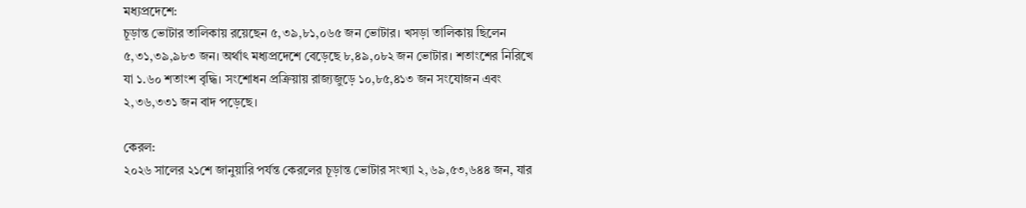মধ্যপ্রদেশে:
চূড়ান্ত ভোটার তালিকায় রয়েছেন ৫,৩৯,৮১,০৬৫ জন ভোটার। খসড়া তালিকায় ছিলেন ৫,৩১,৩৯,৯৮৩ জন। অর্থাৎ মধ্যপ্রদেশে বেড়েছে ৮,৪৯,০৮২ জন ভোটার। শতাংশের নিরিখে যা ১.৬০ শতাংশ বৃদ্ধি। সংশোধন প্রক্রিয়ায় রাজ্যজুড়ে ১০,৮৫,৪১৩ জন সংযোজন এবং ২,৩৬,৩৩১ জন বাদ পড়েছে।

কেরল:
২০২৬ সালের ২১শে জানুয়ারি পর্যন্ত কেরলের চূড়ান্ত ভোটার সংখ্যা ২,৬৯,৫৩,৬৪৪ জন, যার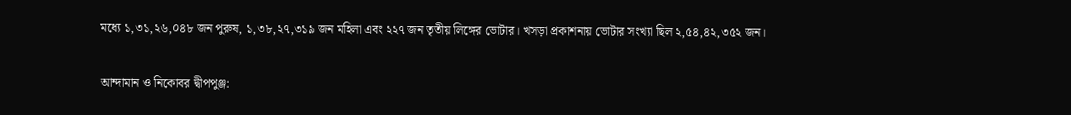মধ্যে ১,৩১,২৬,০৪৮ জন পুরুষ, ১,৩৮,২৭,৩১৯ জন মহিলা এবং ২২৭ জন তৃতীয় লিঙ্গের ভোটার। খসড়া প্রকাশনায় ভোটার সংখ্যা ছিল ২,৫৪,৪২,৩৫২ জন।

আন্দামান ও নিকোবর দ্বীপপুঞ্জ: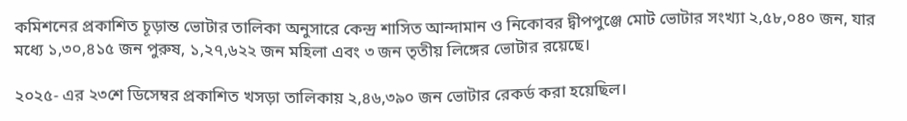কমিশনের প্রকাশিত চূড়ান্ত ভোটার তালিকা অনুসারে কেন্দ্র শাসিত আন্দামান ও নিকোবর দ্বীপপুঞ্জে মোট ভোটার সংখ্যা ২,৫৮,০৪০ জন, যার মধ্যে ১,৩০,৪১৫ জন পুরুষ, ১,২৭,৬২২ জন মহিলা এবং ৩ জন তৃতীয় লিঙ্গের ভোটার রয়েছে।

২০২৫- এর ২৩শে ডিসেম্বর প্রকাশিত খসড়া তালিকায় ২,৪৬,৩৯০ জন ভোটার রেকর্ড করা হয়েছিল।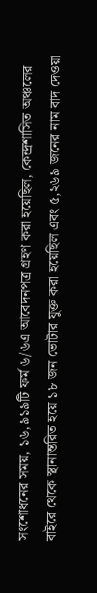সংশোধনের সময়, ১৬,৯১৯টি ফর্ম ৬/৬এ আবেদনপত্র গ্রহণ করা হয়েছিল, কেন্দ্রশাসিত অঞ্চলের বাইরে থেকে স্থানান্তরিত হয়ে ১৮ জন ভোটার যুক্ত করা হয়েছিল এবং ৫,২৬৯ জনের নাম বাদ দেওয়া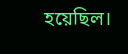হয়েছিল।